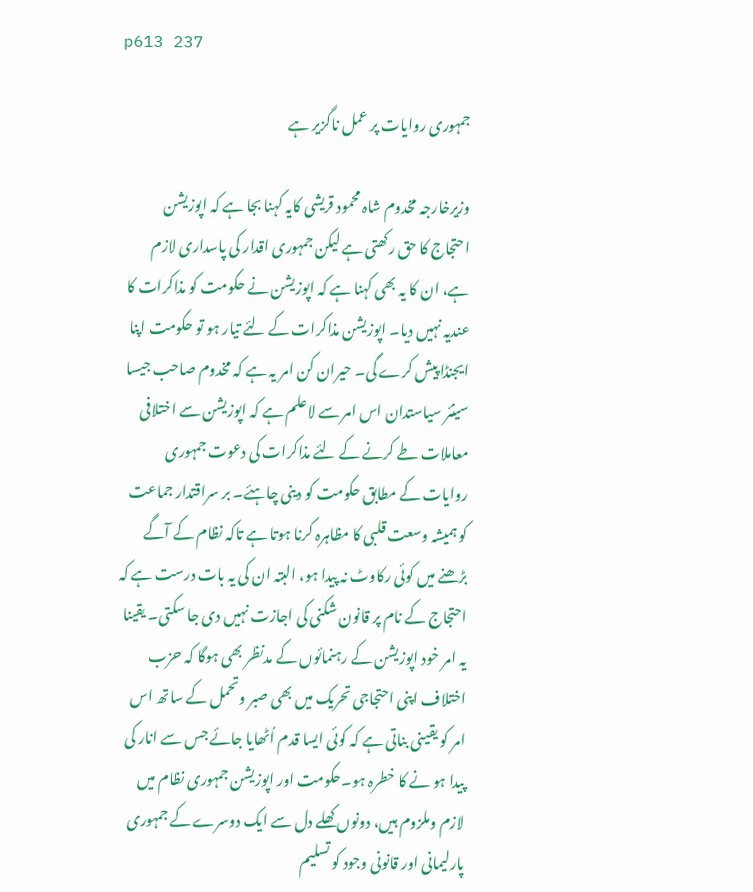p613 237

جمہوری روایات پر عمل ناگزیر ہے

وزیرخارجہ مخدوم شاہ محمود قریشی کایہ کہنا بجا ہے کہ اپوزیشن احتجاج کا حق رکھتی ہے لیکن جمہوری اقدار کی پاسداری لازم ہے، ان کا یہ بھی کہنا ہے کہ اپوزیشن نے حکومت کو مذاکرات کا عندیہ نہیں دیا۔ اپوزیشن مذاکرات کے لئے تیار ہو تو حکومت اپنا ایجنڈا پیش کرے گی۔ حیران کن امر یہ ہے کہ مخدوم صاحب جیسا سینئر سیاستدان اس امر سے لاعلم ہے کہ اپوزیشن سے اختلافی معاملات طے کرنے کے لئے مذاکرات کی دعوت جمہوری روایات کے مطابق حکومت کو دینی چاہئے۔ بر سراقتدار جماعت کو ہمیشہ وسعت قلبی کا مظاہرہ کرنا ہوتا ہے تاکہ نظام کے آگے بڑھنے میں کوئی رکاوٹ نہ پیدا ہو، البتہ ان کی یہ بات درست ہے کہ احتجاج کے نام پر قانون شکنی کی اجازت نہیں دی جا سکتی۔ یقینا یہ امر خود اپوزیشن کے رہنمائوں کے مدنظر بھی ہوگا کہ حزب اختلاف اپنی احتجاجی تحریک میں بھی صبر وتحمل کے ساتھ اس امر کو یقینی بناتی ہے کہ کوئی ایسا قدم اُٹھایا جائے جس سے انار کی پیدا ہو نے کا خطرہ ہو۔حکومت اور اپوزیشن جمہوری نظام میں لازم وملزوم ہیں، دونوں کھلے دل سے ایک دوسرے کے جمہوری پارلیمانی اور قانونی وجود کو تسلیم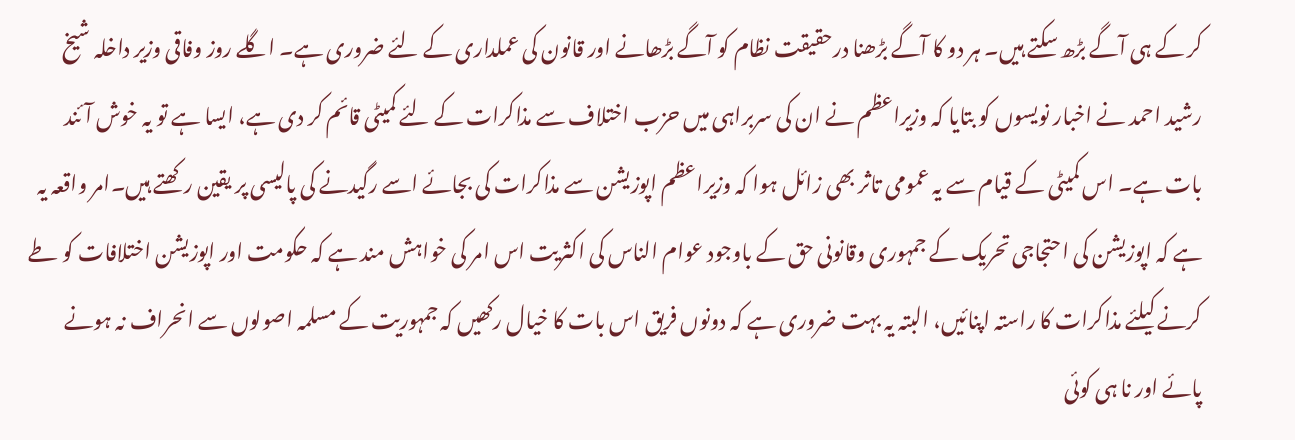کر کے ہی آگے بڑھ سکتے ہیں۔ ہر دو کا آگے بڑھنا درحقیقت نظام کو آگے بڑھانے اور قانون کی عملداری کے لئے ضروری ہے۔ اگلے روز وفاقی وزیر داخلہ شیخ رشید احمد نے اخبار نویسوں کو بتایا کہ وزیراعظم نے ان کی سربراہی میں حزب اختلاف سے مذاکرات کے لئے کمیٹی قائم کر دی ہے، ایسا ہے تو یہ خوش آئند بات ہے۔ اس کمیٹی کے قیام سے یہ عمومی تاثر بھی زائل ہوا کہ وزیراعظم اپوزیشن سے مذاکرات کی بجائے اسے رگیدنے کی پالیسی پر یقین رکھتے ہیں۔امر واقعہ یہ ہے کہ اپوزیشن کی احتجاجی تحریک کے جمہوری وقانونی حق کے باوجود عوام الناس کی اکثریت اس امر کی خواہش مند ہے کہ حکومت اور اپوزیشن اختلافات کو طے کرنے کیلئے مذاکرات کا راستہ اپنائیں، البتہ یہ بہت ضروری ہے کہ دونوں فریق اس بات کا خیال رکھیں کہ جمہوریت کے مسلمہ اصولوں سے انحراف نہ ہونے پائے اور نا ہی کوئی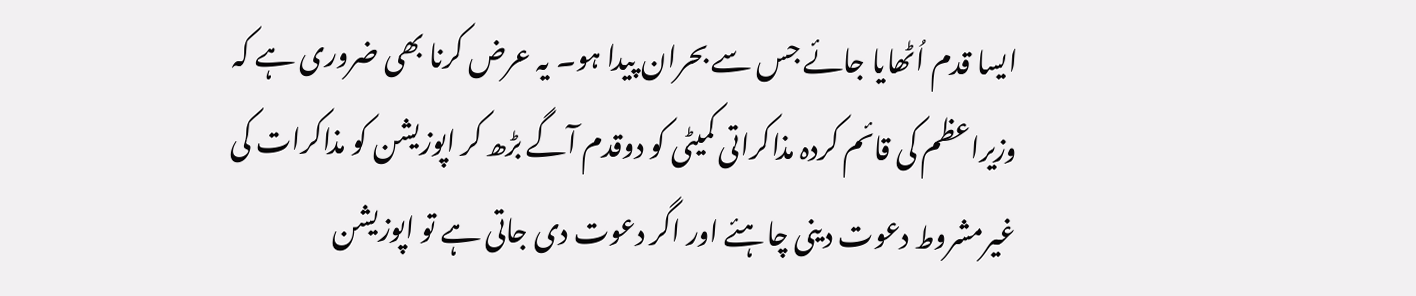ایسا قدم اُٹھایا جائے جس سے بحران پیدا ہو۔ یہ عرض کرنا بھی ضروری ہے کہ وزیراعظم کی قائم کردہ مذاکراتی کمیٹی کو دوقدم آگے بڑھ کر اپوزیشن کو مذاکرات کی غیرمشروط دعوت دینی چاہئے اور اگر دعوت دی جاتی ہے تو اپوزیشن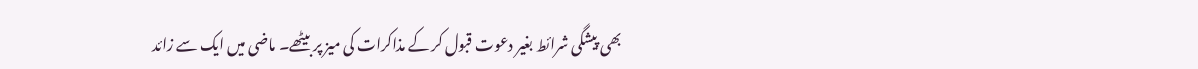بھی پیشگی شرائط بغیر دعوت قبول کر کے مذاکرات کی میز پر بیٹھے۔ ماضی میں ایک سے زائد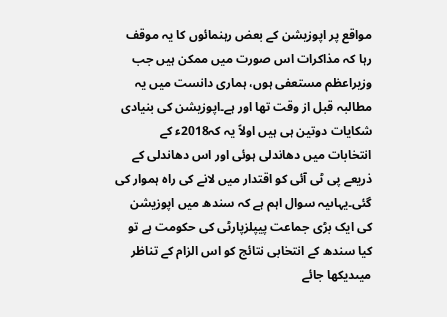مواقع پر اپوزیشن کے بعض رہنمائوں کا یہ موقف رہا کہ مذاکرات اس صورت میں ممکن ہیں جب وزیراعظم مستعفی ہوں، ہماری دانست میں یہ مطالبہ قبل از وقت تھا اور ہے۔اپوزیشن کی بنیادی شکایات دوتین ہی ہیں اولاً یہ کہ2018ء کے انتخابات میں دھاندلی ہوئی اور اس دھاندلی کے ذریعے پی ٹی آئی کو اقتدار میں لانے کی راہ ہموار کی گئی۔یہاںیہ سوال اہم ہے کہ سندھ میں اپوزیشن کی ایک بڑی جماعت پیپلزپارٹی کی حکومت ہے تو کیا سندھ کے انتخابی نتائج کو اس الزام کے تناظر میںدیکھا جائے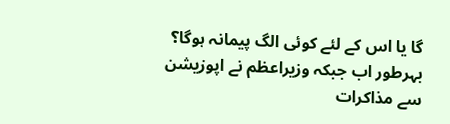گا یا اس کے لئے کوئی الگ پیمانہ ہوگا؟ بہرطور اب جبکہ وزیراعظم نے اپوزیشن سے مذاکرات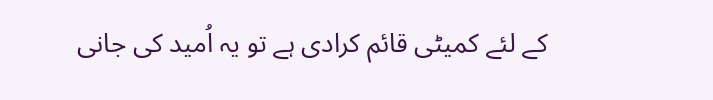کے لئے کمیٹی قائم کرادی ہے تو یہ اُمید کی جانی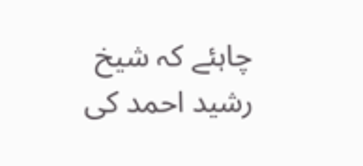چاہئے کہ شیخ رشید احمد کی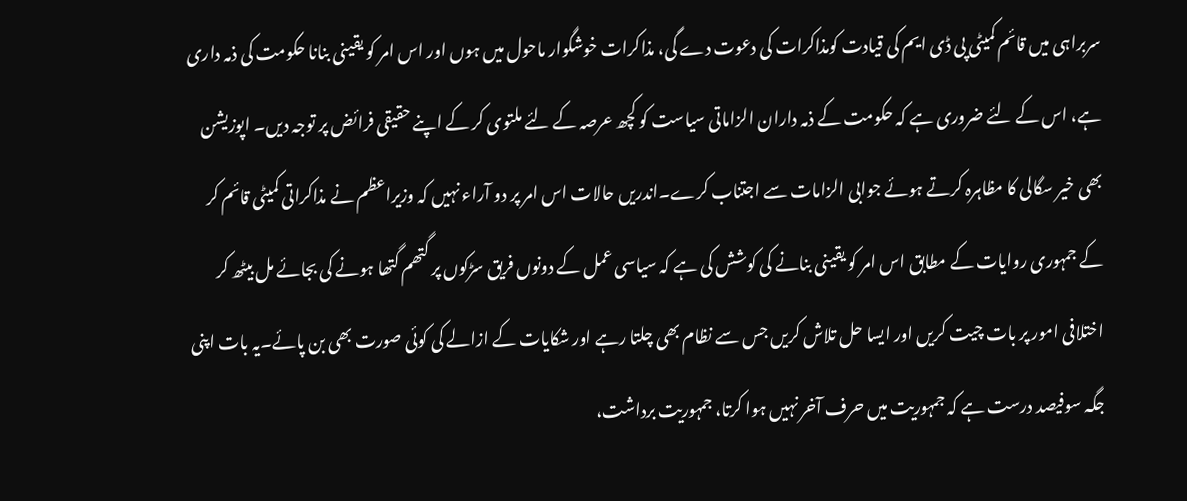سربراہی میں قائم کمیٹی پی ڈی ایم کی قیادت کومذاکرات کی دعوت دے گی، مذاکرات خوشگوار ماحول میں ہوں اور اس امر کو یقینی بنانا حکومت کی ذمہ داری ہے، اس کے لئے ضروری ہے کہ حکومت کے ذمہ داران الزاماتی سیاست کو کچھ عرصہ کے لئے ملتوی کر کے اپنے حقیقی فرائض پر توجہ دیں۔ اپوزیشن بھی خیر سگالی کا مظاہرہ کرتے ہوئے جوابی الزامات سے اجتناب کرے۔اندریں حالات اس امر پر دو آراء نہیں کہ وزیراعظم نے مذاکراتی کمیٹی قائم کر کے جمہوری روایات کے مطابق اس امر کو یقینی بنانے کی کوشش کی ہے کہ سیاسی عمل کے دونوں فریق سڑکوں پر گتھم گتھا ہونے کی بجائے مل بیٹھ کر اختلافی امور پر بات چیت کریں اور ایسا حل تلاش کریں جس سے نظام بھی چلتا رہے اور شکایات کے ازالے کی کوئی صورت بھی بن پائے۔یہ بات اپنی جگہ سوفیصد درست ہے کہ جمہوریت میں حرف آخر نہیں ہوا کرتا، جمہوریت برداشت،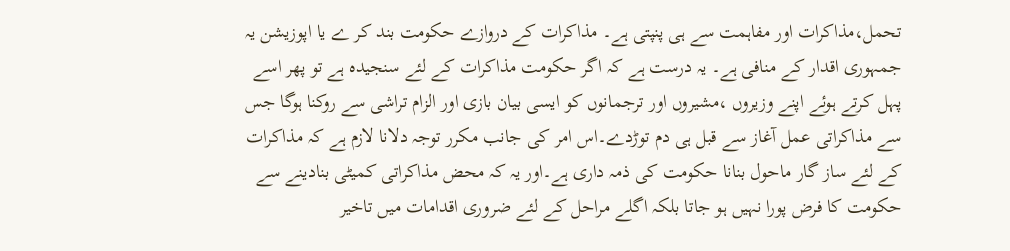تحمل،مذاکرات اور مفاہمت سے ہی پنپتی ہے۔ مذاکرات کے دروازے حکومت بند کر ے یا اپوزیشن یہ جمہوری اقدار کے منافی ہے۔ یہ درست ہے کہ اگر حکومت مذاکرات کے لئے سنجیدہ ہے تو پھر اسے پہل کرتے ہوئے اپنے وزیروں ،مشیروں اور ترجمانوں کو ایسی بیان بازی اور الزام تراشی سے روکنا ہوگا جس سے مذاکراتی عمل آغاز سے قبل ہی دم توڑدے۔اس امر کی جانب مکرر توجہ دلانا لازم ہے کہ مذاکرات کے لئے ساز گار ماحول بنانا حکومت کی ذمہ داری ہے۔اور یہ کہ محض مذاکراتی کمیٹی بنادینے سے حکومت کا فرض پورا نہیں ہو جاتا بلکہ اگلے مراحل کے لئے ضروری اقدامات میں تاخیر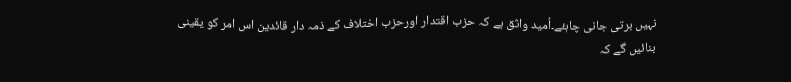نہیں برتی جانی چاہئے۔اُمید واثق ہے کہ حزب اقتدار اورحزب اختلاف کے ذمہ دار قائدین اس امر کو یقینی بنائیں گے کہ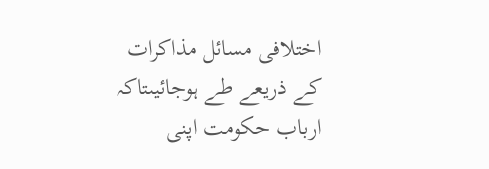اختلافی مسائل مذاکرات کے ذریعے طے ہوجائیںتاکہ ارباب حکومت اپنی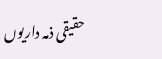حقیقی ذمہ داریوں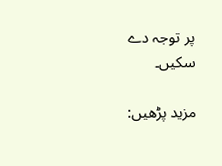پر توجہ دے سکیں۔

مزید پڑھیں: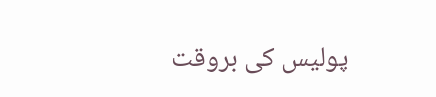پولیس کی بروقت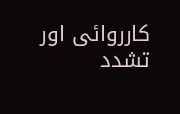کارروائی اور تشدد